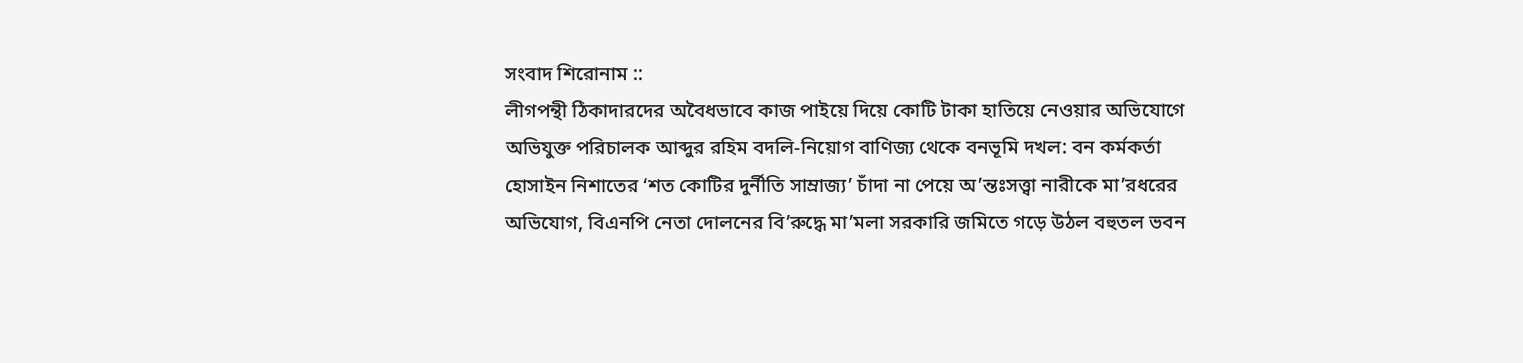সংবাদ শিরোনাম ::
লীগপন্থী ঠিকাদারদের অবৈধভাবে কাজ পাইয়ে দিয়ে কোটি টাকা হাতিয়ে নেওয়ার অভিযোগে অভিযুক্ত পরিচালক আব্দুর রহিম বদলি-নিয়োগ বাণিজ্য থেকে বনভূমি দখল: বন কর্মকর্তা হোসাইন নিশাতের ‘শত কোটির দুর্নীতি সাম্রাজ্য’ চাঁদা না পেয়ে অ’ন্তঃসত্ত্বা নারীকে মা’রধরের অভিযোগ, বিএনপি নেতা দোলনের বি’রুদ্ধে মা’মলা সরকারি জমিতে গড়ে উঠল বহুতল ভবন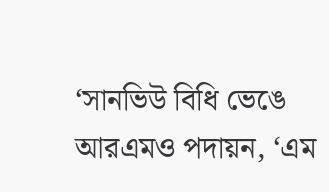‘সানভিউ বিধি ভেঙে আরএমও পদায়ন, ‘এম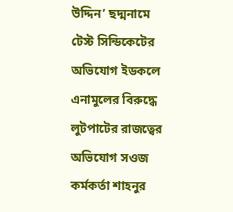উদ্দিন’ ছদ্মনামে টেস্ট সিন্ডিকেটের অভিযোগ ইডকলে এনামুলের বিরুদ্ধে লুটপাটের রাজত্বের অভিযোগ সওজ কর্মকর্তা শাহনুর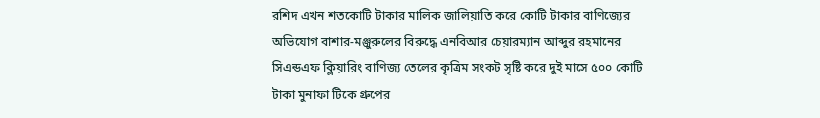রশিদ এখন শতকোটি টাকার মালিক জালিয়াতি করে কোটি টাকার বাণিজ্যের অভিযোগ বাশার-মঞ্জুরুলের বিরুদ্ধে এনবিআর চেয়ারম্যান আব্দুর রহমানের সিএন্ডএফ ক্লিয়ারিং বাণিজ্য তেলের কৃত্রিম সংকট সৃষ্টি করে দুই মাসে ৫০০ কোটি টাকা মুনাফা টিকে গ্রুপের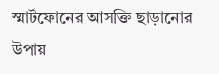স্মার্টফোনের আসক্তি ছাড়ানোর উপায়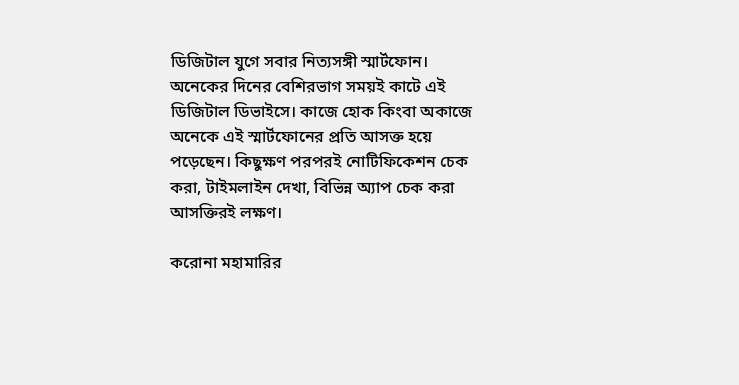ডিজিটাল যুগে সবার নিত্যসঙ্গী স্মার্টফোন। অনেকের দিনের বেশিরভাগ সময়ই কাটে এই ডিজিটাল ডিভাইসে। কাজে হোক কিংবা অকাজে অনেকে এই স্মার্টফোনের প্রতি আসক্ত হয়ে পড়েছেন। কিছুক্ষণ পরপরই নোটিফিকেশন চেক করা, টাইমলাইন দেখা, বিভিন্ন অ্যাপ চেক করা আসক্তিরই লক্ষণ।

করোনা মহামারির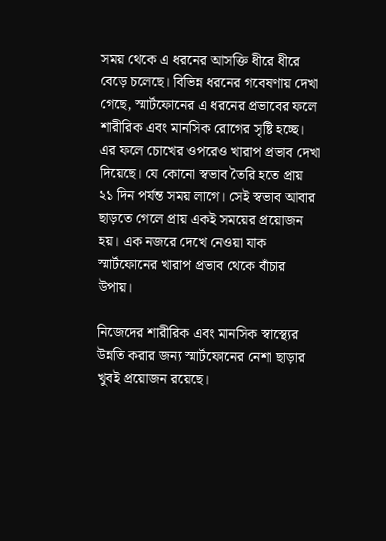সময় থেকে এ ধরনের আসক্তি ধীরে ধীরে বেড়ে চলেছে। বিভিন্ন ধরনের গবেষণায় দেখা গেছে, স্মার্টফোনের এ ধরনের প্রভাবের ফলে শারীরিক এবং মানসিক রোগের সৃষ্টি হচ্ছে। এর ফলে চোখের ওপরেও খারাপ প্রভাব দেখা দিয়েছে। যে কোনো স্বভাব তৈরি হতে প্রায় ২১ দিন পর্যন্ত সময় লাগে। সেই স্বভাব আবার ছাড়তে গেলে প্রায় একই সময়ের প্রয়োজন হয়। এক নজরে দেখে নেওয়া যাক স্মার্টফোনের খারাপ প্রভাব থেকে বাঁচার উপায়।

নিজেদের শারীরিক এবং মানসিক স্বাস্থ্যের উন্নতি করার জন্য স্মার্টফোনের নেশা ছাড়ার খুবই প্রয়োজন রয়েছে।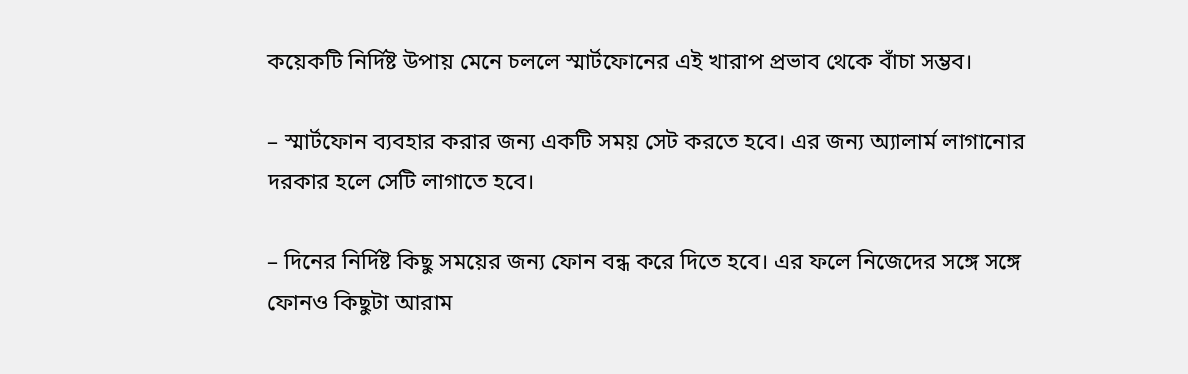কয়েকটি নির্দিষ্ট উপায় মেনে চললে স্মার্টফোনের এই খারাপ প্রভাব থেকে বাঁচা সম্ভব।

– স্মার্টফোন ব্যবহার করার জন্য একটি সময় সেট করতে হবে। এর জন্য অ্যালার্ম লাগানোর দরকার হলে সেটি লাগাতে হবে।

– দিনের নির্দিষ্ট কিছু সময়ের জন্য ফোন বন্ধ করে দিতে হবে। এর ফলে নিজেদের সঙ্গে সঙ্গে ফোনও কিছুটা আরাম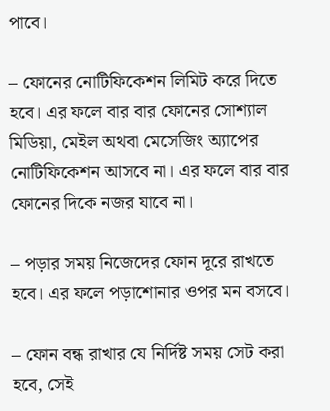পাবে।

– ফোনের নোটিফিকেশন লিমিট করে দিতে হবে। এর ফলে বার বার ফোনের সোশ্যাল মিডিয়া, মেইল অথবা মেসেজিং অ্যাপের নোটিফিকেশন আসবে না। এর ফলে বার বার ফোনের দিকে নজর যাবে না।

– পড়ার সময় নিজেদের ফোন দূরে রাখতে হবে। এর ফলে পড়াশোনার ওপর মন বসবে।

– ফোন বন্ধ রাখার যে নির্দিষ্ট সময় সেট করা হবে, সেই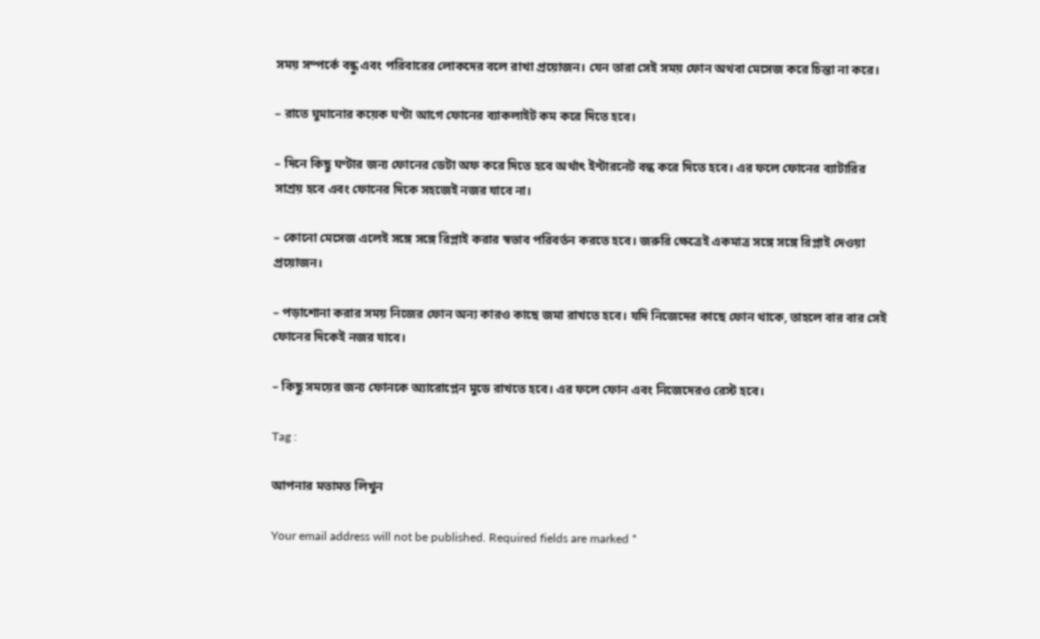সময় সম্পর্কে বন্ধু এবং পরিবারের লোকদের বলে রাখা প্রয়োজন। যেন তারা সেই সময় ফোন অথবা মেসেজ করে চিন্তা না করে।

– রাতে ঘুমানোর কয়েক ঘণ্টা আগে ফোনের ব্যাকলাইট কম করে দিতে হবে।

– দিনে কিছু ঘণ্টার জন্য ফোনের ডেটা অফ করে দিতে হবে অর্থাৎ ইন্টারনেট বন্ধ করে দিতে হবে। এর ফলে ফোনের ব্যাটারির সাশ্রয় হবে এবং ফোনের দিকে সহজেই নজর যাবে না।

– কোনো মেসেজ এলেই সঙ্গে সঙ্গে রিপ্লাই করার স্বভাব পরিবর্তন করতে হবে। জরুরি ক্ষেত্রেই একমাত্র সঙ্গে সঙ্গে রিপ্লাই দেওয়া প্রয়োজন।

– পড়াশোনা করার সময় নিজের ফোন অন্য কারও কাছে জমা রাখতে হবে। যদি নিজেদের কাছে ফোন থাকে, তাহলে বার বার সেই ফোনের দিকেই নজর যাবে।

– কিছু সময়ের জন্য ফোনকে অ্যারোপ্লেন মুডে রাখতে হবে। এর ফলে ফোন এবং নিজেদেরও রেস্ট হবে।

Tag :

আপনার মতামত লিখুন

Your email address will not be published. Required fields are marked *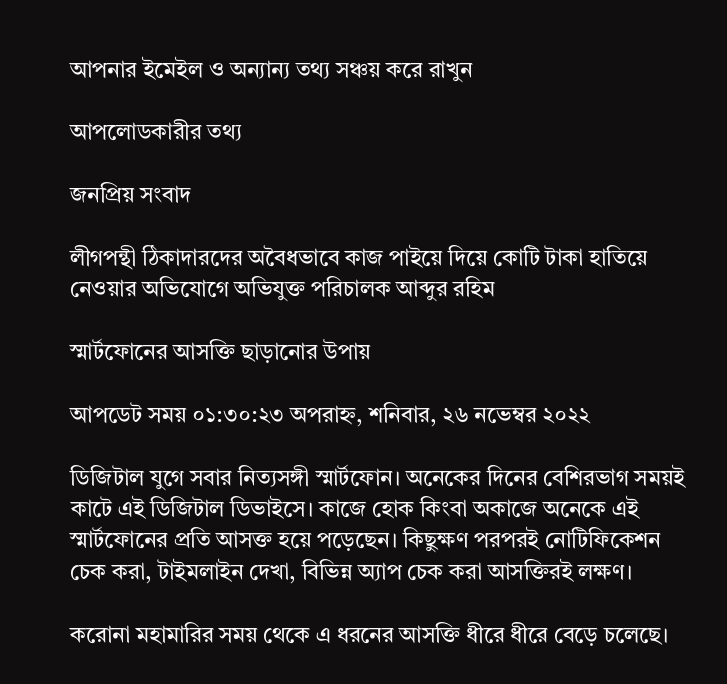আপনার ইমেইল ও অন্যান্য তথ্য সঞ্চয় করে রাখুন

আপলোডকারীর তথ্য

জনপ্রিয় সংবাদ

লীগপন্থী ঠিকাদারদের অবৈধভাবে কাজ পাইয়ে দিয়ে কোটি টাকা হাতিয়ে নেওয়ার অভিযোগে অভিযুক্ত পরিচালক আব্দুর রহিম

স্মার্টফোনের আসক্তি ছাড়ানোর উপায়

আপডেট সময় ০১:৩০:২৩ অপরাহ্ন, শনিবার, ২৬ নভেম্বর ২০২২

ডিজিটাল যুগে সবার নিত্যসঙ্গী স্মার্টফোন। অনেকের দিনের বেশিরভাগ সময়ই কাটে এই ডিজিটাল ডিভাইসে। কাজে হোক কিংবা অকাজে অনেকে এই স্মার্টফোনের প্রতি আসক্ত হয়ে পড়েছেন। কিছুক্ষণ পরপরই নোটিফিকেশন চেক করা, টাইমলাইন দেখা, বিভিন্ন অ্যাপ চেক করা আসক্তিরই লক্ষণ।

করোনা মহামারির সময় থেকে এ ধরনের আসক্তি ধীরে ধীরে বেড়ে চলেছে।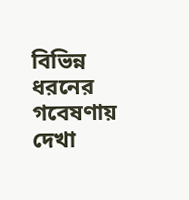বিভিন্ন ধরনের গবেষণায় দেখা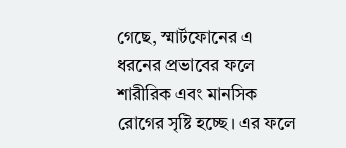গেছে, স্মার্টফোনের এ ধরনের প্রভাবের ফলে শারীরিক এবং মানসিক রোগের সৃষ্টি হচ্ছে। এর ফলে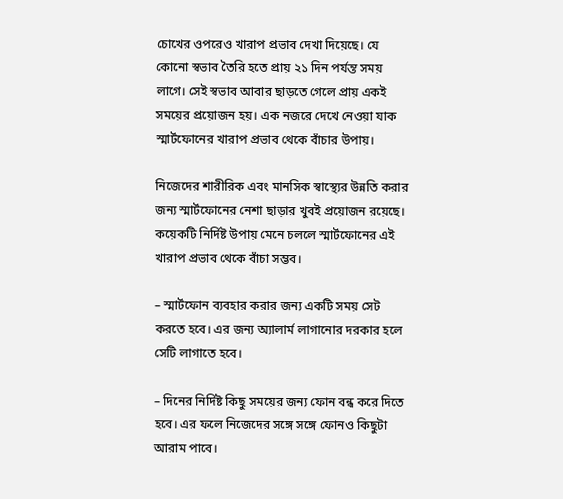চোখের ওপরেও খারাপ প্রভাব দেখা দিয়েছে। যে কোনো স্বভাব তৈরি হতে প্রায় ২১ দিন পর্যন্ত সময় লাগে। সেই স্বভাব আবার ছাড়তে গেলে প্রায় একই সময়ের প্রয়োজন হয়। এক নজরে দেখে নেওয়া যাক স্মার্টফোনের খারাপ প্রভাব থেকে বাঁচার উপায়।

নিজেদের শারীরিক এবং মানসিক স্বাস্থ্যের উন্নতি করার জন্য স্মার্টফোনের নেশা ছাড়ার খুবই প্রয়োজন রয়েছে। কয়েকটি নির্দিষ্ট উপায় মেনে চললে স্মার্টফোনের এই খারাপ প্রভাব থেকে বাঁচা সম্ভব।

– স্মার্টফোন ব্যবহার করার জন্য একটি সময় সেট করতে হবে। এর জন্য অ্যালার্ম লাগানোর দরকার হলে সেটি লাগাতে হবে।

– দিনের নির্দিষ্ট কিছু সময়ের জন্য ফোন বন্ধ করে দিতে হবে। এর ফলে নিজেদের সঙ্গে সঙ্গে ফোনও কিছুটা আরাম পাবে।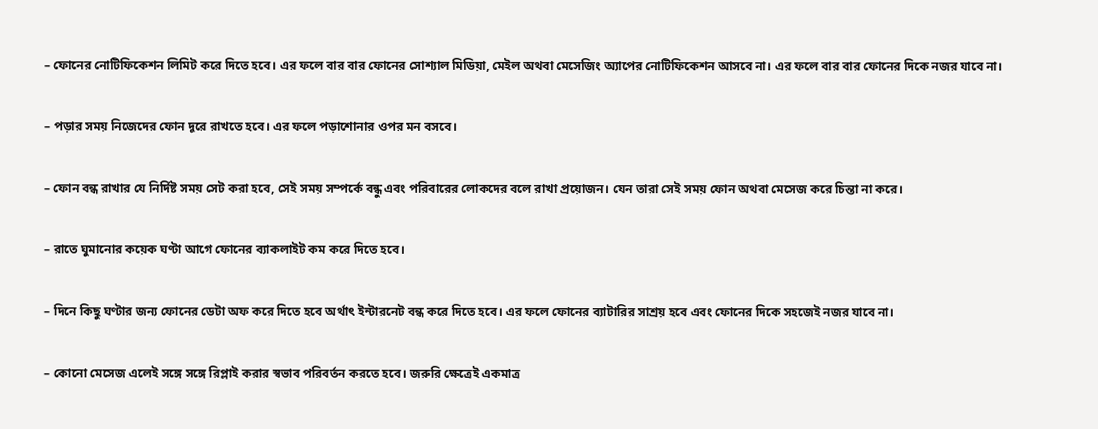– ফোনের নোটিফিকেশন লিমিট করে দিতে হবে। এর ফলে বার বার ফোনের সোশ্যাল মিডিয়া, মেইল অথবা মেসেজিং অ্যাপের নোটিফিকেশন আসবে না। এর ফলে বার বার ফোনের দিকে নজর যাবে না।

– পড়ার সময় নিজেদের ফোন দূরে রাখতে হবে। এর ফলে পড়াশোনার ওপর মন বসবে।

– ফোন বন্ধ রাখার যে নির্দিষ্ট সময় সেট করা হবে, সেই সময় সম্পর্কে বন্ধু এবং পরিবারের লোকদের বলে রাখা প্রয়োজন। যেন তারা সেই সময় ফোন অথবা মেসেজ করে চিন্তা না করে।

– রাতে ঘুমানোর কয়েক ঘণ্টা আগে ফোনের ব্যাকলাইট কম করে দিতে হবে।

– দিনে কিছু ঘণ্টার জন্য ফোনের ডেটা অফ করে দিতে হবে অর্থাৎ ইন্টারনেট বন্ধ করে দিতে হবে। এর ফলে ফোনের ব্যাটারির সাশ্রয় হবে এবং ফোনের দিকে সহজেই নজর যাবে না।

– কোনো মেসেজ এলেই সঙ্গে সঙ্গে রিপ্লাই করার স্বভাব পরিবর্তন করতে হবে। জরুরি ক্ষেত্রেই একমাত্র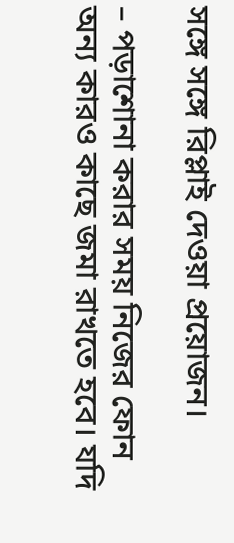সঙ্গে সঙ্গে রিপ্লাই দেওয়া প্রয়োজন।

– পড়াশোনা করার সময় নিজের ফোন অন্য কারও কাছে জমা রাখতে হবে। যদি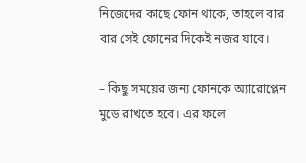নিজেদের কাছে ফোন থাকে, তাহলে বার বার সেই ফোনের দিকেই নজর যাবে।

– কিছু সময়ের জন্য ফোনকে অ্যারোপ্লেন মুডে রাখতে হবে। এর ফলে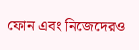ফোন এবং নিজেদেরও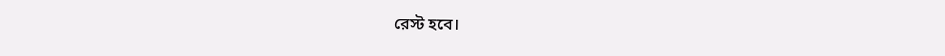রেস্ট হবে।